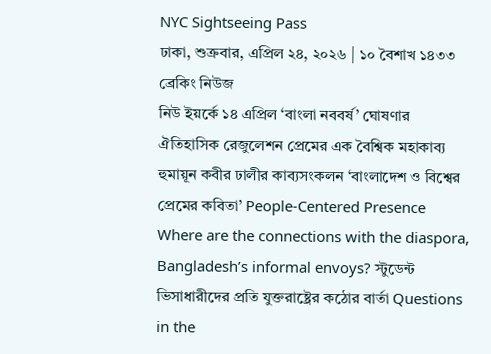NYC Sightseeing Pass
ঢাকা, শুক্রবার, এপ্রিল ২৪, ২০২৬ | ১০ বৈশাখ ১৪৩৩
ব্রেকিং নিউজ
নিউ ইয়র্কে ১৪ এপ্রিল ‘বাংলা নববর্ষ’ ঘোষণার ঐতিহাসিক রেজুলেশন প্রেমের এক বৈশ্বিক মহাকাব্য হুমায়ূন কবীর ঢালীর কাব্যসংকলন ‘বাংলাদেশ ও বিশ্বের প্রেমের কবিতা’ People-Centered Presence  Where are the connections with the diaspora, Bangladesh’s informal envoys? স্টুডেন্ট ভিসাধারীদের প্রতি যুক্তরাষ্ট্রের কঠোর বার্তা Questions in the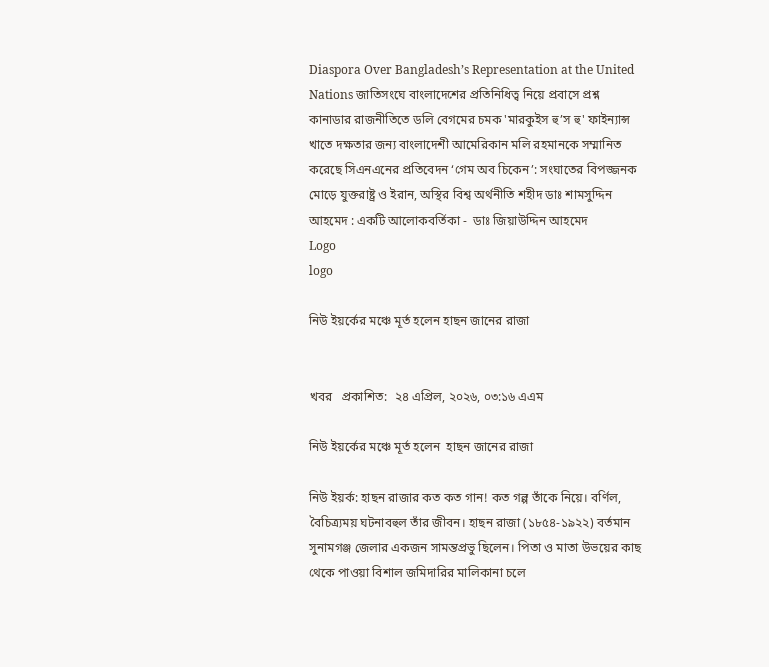Diaspora Over Bangladesh’s Representation at the United Nations জাতিসংঘে বাংলাদেশের প্রতিনিধিত্ব নিয়ে প্রবাসে প্রশ্ন কানাডার রাজনীতিতে ডলি বেগমের চমক 'মারকুইস হু’স হু' ফাইন্যান্স খাতে দক্ষতার জন্য বাংলাদেশী আমেরিকান মলি রহমানকে সম্মানিত করেছে সিএনএনের প্রতিবেদন ‘গেম অব চিকেন’: সংঘাতের বিপজ্জনক মোড়ে যুক্তরাষ্ট্র ও ইরান, অস্থির বিশ্ব অর্থনীতি শহীদ ডাঃ শামসুদ্দিন আহমেদ : একটি আলোকবর্তিকা -  ডাঃ জিয়াউদ্দিন আহমেদ
Logo
logo

নিউ ইয়র্কের মঞ্চে মূর্ত হলেন হাছন জানের রাজা


খবর   প্রকাশিত:  ২৪ এপ্রিল, ২০২৬, ০৩:১৬ এএম

নিউ ইয়র্কের মঞ্চে মূর্ত হলেন  হাছন জানের রাজা

নিউ ইয়র্ক: হাছন রাজার কত কত গান! কত গল্প তাঁকে নিয়ে। বর্ণিল, বৈচিত্র্যময় ঘটনাবহুল তাঁর জীবন। হাছন রাজা (১৮৫৪-১৯২২) বর্তমান সুনামগঞ্জ জেলার একজন সামন্তপ্রভু ছিলেন। পিতা ও মাতা উভয়ের কাছ থেকে পাওয়া বিশাল জমিদারির মালিকানা চলে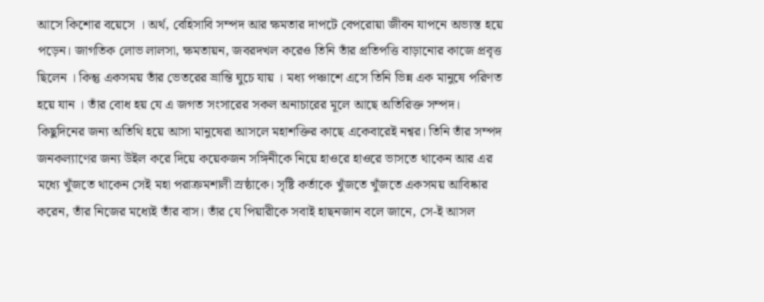আসে কিশোর বয়েসে । অর্থ, বেহিসাবি সম্পদ আর ক্ষমতার দাপটে বেপরোয়া জীবন যাপনে অভ্যস্ত হয়ে পড়েন। জাগতিক লোভ লালসা, ক্ষমতায়ন, জবরদখল করেও তিনি তাঁর প্রতিপত্তি বাড়ানোর কাজে প্রবৃত্ত ছিলেন । কিন্তু একসময় তাঁর ভেতরের ভ্রান্তি ঘুচে যায় । মধ্য পঞ্চাশে এসে তিনি ভিন্ন এক মানুষে পরিণত হয়ে যান । তাঁর বোধ হয় যে এ জগত সংসারের সকল অনাচারের মূলে আছে অতিরিক্ত সম্পদ। কিছুদিনের জন্য অতিথি হয়ে আসা মানুষেরা আসলে মহাশক্তির কাছে একেবারেই নশ্বর। তিনি তাঁর সম্পদ জনকল্যাণের জন্য উইল করে দিয়ে কয়েকজন সঙ্গিনীকে নিয়ে হাওরে হাওরে ভাসতে থাকেন আর এর মধ্যে খুঁজতে থাকেন সেই মহা পরাক্রমশালী স্রষ্ঠাকে। সৃষ্টি কর্তাকে খুঁজতে খুঁজতে একসময় আবিষ্কার করেন, তাঁর নিজের মধ্যেই তাঁর বাস। তাঁর যে পিয়ারীকে সবাই হাছনজান বলে জানে, সে-ই আসল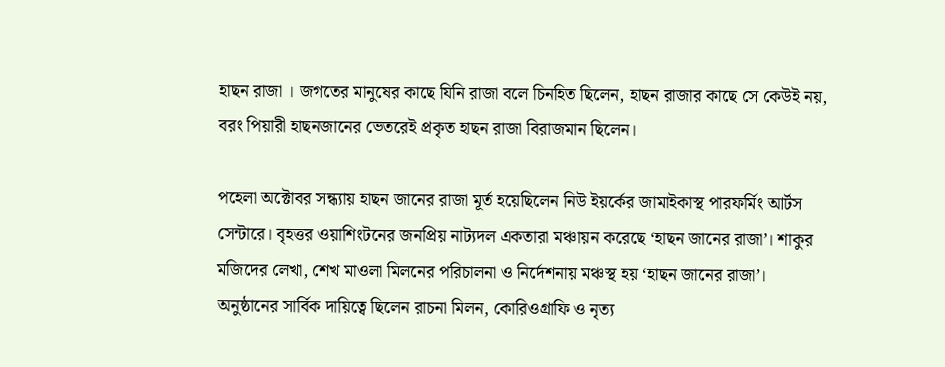হাছন রাজা । জগতের মানুষের কাছে যিনি রাজা বলে চিনহিত ছিলেন, হাছন রাজার কাছে সে কেউই নয়, বরং পিয়ারী হাছনজানের ভেতরেই প্রকৃত হাছন রাজা বিরাজমান ছিলেন।

পহেলা অক্টোবর সন্ধ্যায় হাছন জানের রাজা মূর্ত হয়েছিলেন নিউ ইয়র্কের জামাইকাস্থ পারফর্মিং আর্টস সেন্টারে। বৃহত্তর ওয়াশিংটনের জনপ্রিয় নাট্যদল একতারা মঞ্চায়ন করেছে ‘হাছন জানের রাজা’। শাকুর মজিদের লেখা, শেখ মাওলা মিলনের পরিচালনা ও নির্দেশনায় মঞ্চস্থ হয় ‘হাছন জানের রাজা’। অনুষ্ঠানের সার্বিক দায়িত্বে ছিলেন রাচনা মিলন, কোরিওগ্রাফি ও নৃত্য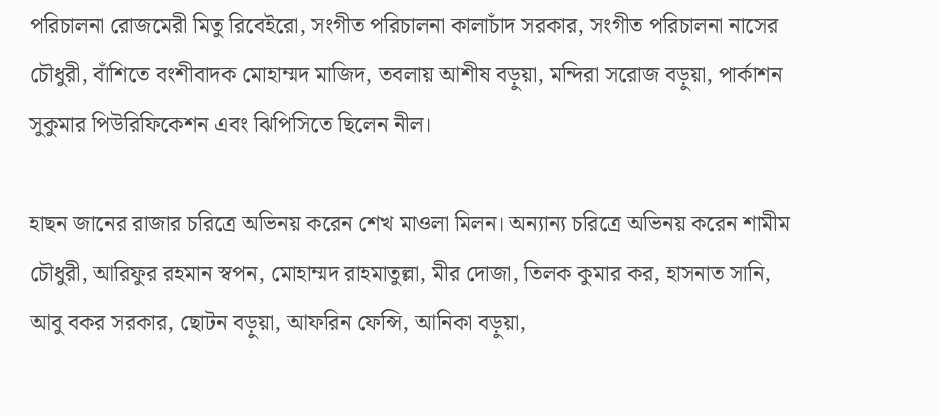পরিচালনা রোজমেরী মিতু রিবেইরো, সংগীত পরিচালনা কালাচাঁদ সরকার, সংগীত পরিচালনা নাসের চৌধুরী, বাঁশিতে বংশীবাদক মোহাম্মদ মাজিদ, তবলায় আশীষ বড়ুয়া, মন্দিরা সরোজ বড়ুয়া, পার্কাশন সুকুমার পিউরিফিকেশন এবং ঝিপিসিতে ছিলেন নীল।

হাছন জানের রাজার চরিত্রে অভিনয় করেন শেখ মাওলা মিলন। অন্যান্য চরিত্রে অভিনয় করেন শামীম চৌধুরী, আরিফুর রহমান স্বপন, মোহাম্মদ রাহমাতুল্লা, মীর দোজা, তিলক কুমার কর, হাসনাত সানি, আবু বকর সরকার, ছোটন বড়ুয়া, আফরিন ফেন্সি, আনিকা বড়ুয়া,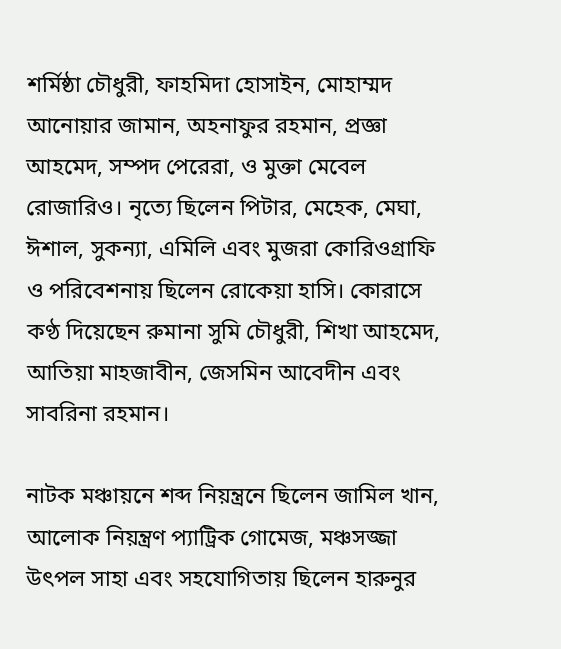শর্মিষ্ঠা চৌধুরী, ফাহমিদা হোসাইন, মোহাম্মদ আনোয়ার জামান, অহনাফুর রহমান, প্রজ্ঞা আহমেদ, সম্পদ পেরেরা, ও মুক্তা মেবেল রোজারিও। নৃত্যে ছিলেন পিটার, মেহেক, মেঘা, ঈশাল, সুকন্যা, এমিলি এবং মুজরা কোরিওগ্রাফি ও পরিবেশনায় ছিলেন রোকেয়া হাসি। কোরাসে কণ্ঠ দিয়েছেন রুমানা সুমি চৌধুরী, শিখা আহমেদ, আতিয়া মাহজাবীন, জেসমিন আবেদীন এবং সাবরিনা রহমান।

নাটক মঞ্চায়নে শব্দ নিয়ন্ত্রনে ছিলেন জামিল খান, আলোক নিয়ন্ত্রণ প্যাট্রিক গোমেজ, মঞ্চসজ্জা উৎপল সাহা এবং সহযোগিতায় ছিলেন হারুনুর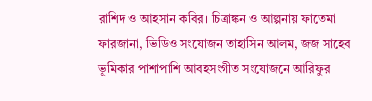রাশিদ ও আহসান কবির‌। চিত্রাঙ্কন ও আল্পনায় ফাতেমা ফারজানা, ভিডিও সংযোজন তাহাসিন আলম, জজ সাহেব ভূমিকার পাশাপাশি আবহসংগীত সংযোজনে আরিফুর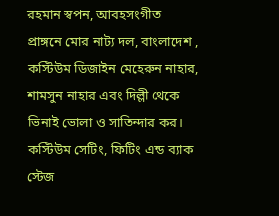রহমান স্বপন, আবহসংগীত প্রাঙ্গনে মোর নাট্য দল, বাংলাদেশ , কস্টিউম ডিজাইন মেহেরুন নাহার, শামসুন নাহার এবং দিল্লী থেকে ভিনাই ভোলা ও সাতিন্দার কর। কস্টিউম সেটিং, ফিটিং এন্ড ব্যাক স্টেজ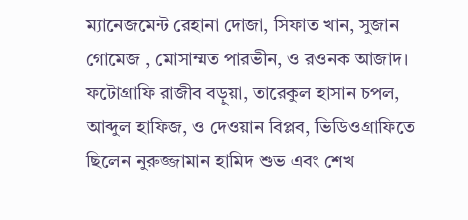ম্যানেজমেন্ট রেহানা দোজা, সিফাত খান, সুজান গোমেজ , মোসাম্মত পারভীন, ও রওনক আজাদ। ফটোগ্রাফি রাজীব বড়ুয়া, তারেকুল হাসান চপল, আব্দুল হাফিজ, ও দেওয়ান বিপ্লব, ভিডিওগ্রাফিতে ছিলেন নুরুজ্জামান হামিদ শুভ এবং শেখ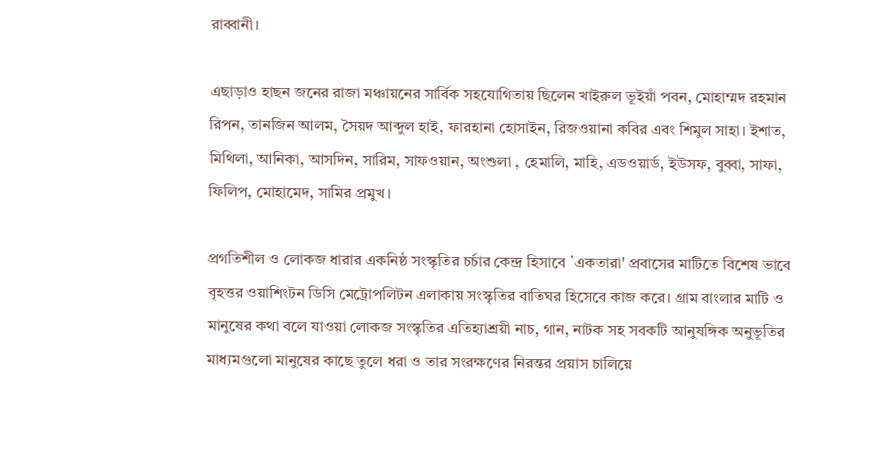রাব্বানী।

এছাড়াও হাছন জনের রাজা মঞ্চায়নের সার্বিক সহযোগিতায় ছিলেন খাইরুল ভূইয়াঁ পবন, মোহাম্মদ রহমান রিপন, তানজিন আলম, সৈয়দ আব্দুল হাই, ফারহানা হোসাইন, রিজওয়ানা কবির এবং শিমুল সাহা। ইশাত, মিথিলা, আনিকা, আসদিন, সারিম, সাফওয়ান, অংশুলা , হেমালি, মাহি, এডওয়ার্ড, ইউসফ, বুব্বা, সাফা, ফিলিপ, মোহামেদ, সামির প্রমুখ।

প্রগতিশীল ও লোকজ ধারার একনিষ্ঠ সংস্কৃতির চর্চার কেন্দ্র হিসাবে `একতারা' প্রবাসের মাটিতে বিশেষ ভাবে বৃহত্তর ওয়াশিংটন ডিসি মেট্রোপলিটন এলাকায় সংস্কৃতির বাতিঘর হিসেবে কাজ করে। গ্রাম বাংলার মাটি ও মানুষের কথা বলে যাওয়া লোকজ সংস্কৃতির এতিহ্যাশ্রয়ী নাচ, গান, নাটক সহ সবকটি আনুষঙ্গিক অনুভূতির মাধ্যমগুলো মানুষের কাছে তুলে ধরা ও তার সংরক্ষণের নিরন্তর প্রয়াস চালিয়ে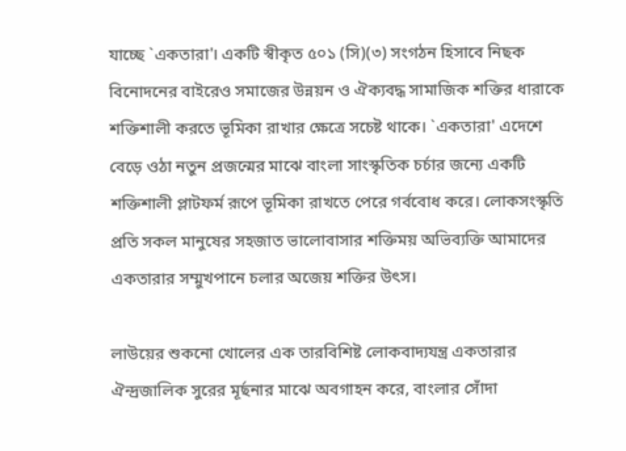যাচ্ছে `একতারা'। একটি স্বীকৃত ৫০১ (সি)(৩) সংগঠন হিসাবে নিছক বিনোদনের বাইরেও সমাজের উন্নয়ন ও ঐক্যবদ্ধ সামাজিক শক্তির ধারাকে শক্তিশালী করতে ভূমিকা রাখার ক্ষেত্রে সচেষ্ট থাকে। `একতারা' এদেশে বেড়ে ওঠা নতুন প্রজন্মের মাঝে বাংলা সাংস্কৃতিক চর্চার জন্যে একটি শক্তিশালী প্লাটফর্ম রূপে ভূমিকা রাখতে পেরে গর্ববোধ করে। লোকসংস্কৃতি প্রতি সকল মানুষের সহজাত ভালোবাসার শক্তিময় অভিব্যক্তি আমাদের একতারার সম্মুখপানে চলার অজেয় শক্তির উৎস।

লাউয়ের শুকনো খোলের এক তারবিশিষ্ট লোকবাদ্যযন্ত্র একতারার ঐন্দ্রজালিক সুরের মূর্ছনার মাঝে অবগাহন করে, বাংলার সোঁদা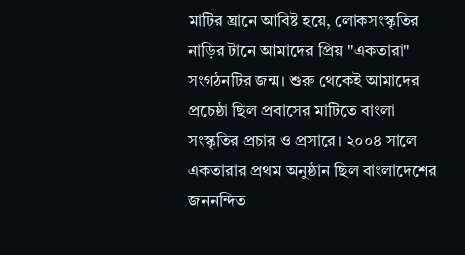মাটির ঘ্রানে আবিষ্ট হয়ে, লোকসংস্কৃতির নাড়ির টানে আমাদের প্রিয় "একতারা" সংগঠনটির জন্ম। শুরু থেকেই আমাদের প্রচেষ্ঠা ছিল প্রবাসের মাটিতে বাংলা সংস্কৃতির প্রচার ও প্রসারে। ২০০৪ সালে একতারার প্রথম অনুষ্ঠান ছিল বাংলাদেশের জননন্দিত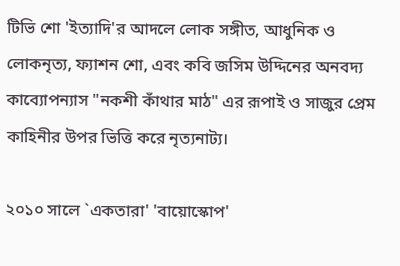টিভি শো 'ইত্যাদি'র আদলে লোক সঙ্গীত, আধুনিক ও লোকনৃত্য, ফ্যাশন শো, এবং কবি জসিম উদ্দিনের অনবদ্য কাব্যোপন্যাস "নকশী কাঁথার মাঠ" এর রূপাই ও সাজুর প্রেম কাহিনীর উপর ভিত্তি করে নৃত্যনাট্য।

২০১০ সালে `একতারা' 'বায়োস্কোপ'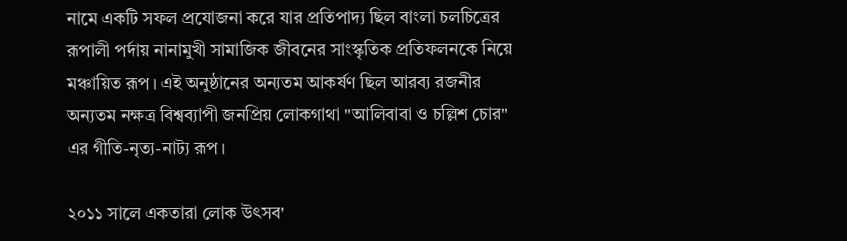নামে একটি সফল প্রযোজনা করে যার প্রতিপাদ্য ছিল বাংলা চলচিত্রের রূপালী পর্দায় নানামুখী সামাজিক জীবনের সাংস্কৃতিক প্রতিফলনকে নিয়ে মঞ্চায়িত রূপ। এই অনুষ্ঠানের অন্যতম আকর্ষণ ছিল আরব্য রজনীর অন্যতম নক্ষত্র বিশ্বব্যাপী জনপ্রিয় লোকগাথা "আলিবাবা ও চল্লিশ চোর" এর গীতি-নৃত্য-নাট্য রূপ।

২০১১ সালে একতারা লোক উৎসব'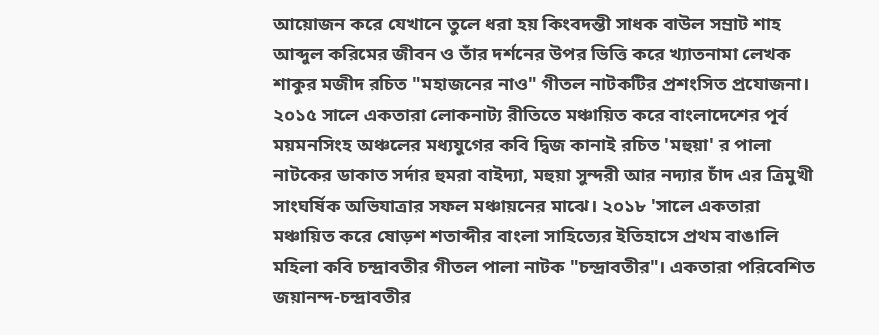আয়োজন করে যেখানে তুলে ধরা হয় কিংবদন্তী সাধক বাউল সম্রাট শাহ আব্দুল করিমের জীবন ও তাঁর দর্শনের উপর ভিত্তি করে খ্যাতনামা লেখক শাকুর মজীদ রচিত "মহাজনের নাও" গীতল নাটকটির প্রশংসিত প্রযোজনা। ২০১৫ সালে একতারা লোকনাট্য রীতিতে মঞ্চায়িত করে বাংলাদেশের পূর্ব ময়মনসিংহ অঞ্চলের মধ্যযুগের কবি দ্বিজ কানাই রচিত 'মহুয়া' র পালা নাটকের ডাকাত সর্দার হুমরা বাইদ্যা, মহুয়া সুন্দরী আর নদ্যার চাঁদ এর ত্রিমুখী সাংঘর্ষিক অভিযাত্রার সফল মঞ্চায়নের মাঝে। ২০১৮ 'সালে একতারা মঞ্চায়িত করে ষোড়শ শতাব্দীর বাংলা সাহিত্যের ইতিহাসে প্রথম বাঙালি মহিলা কবি চন্দ্রাবতীর গীতল পালা নাটক "চন্দ্রাবতীর"। একতারা পরিবেশিত জয়ানন্দ-চন্দ্রাবতীর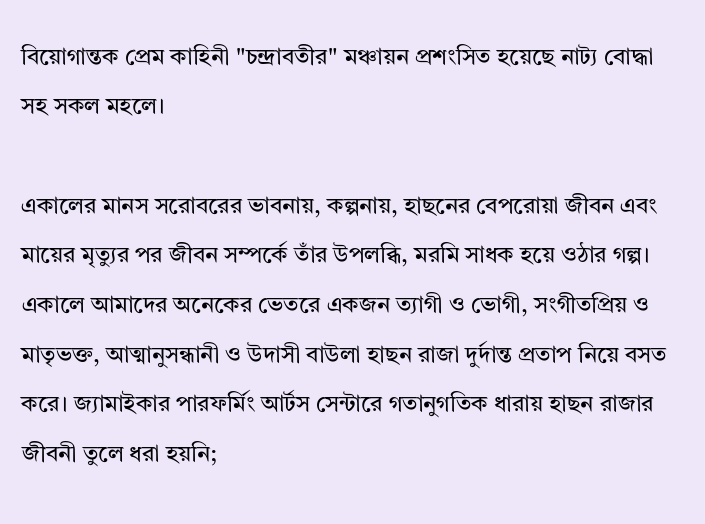বিয়োগান্তক প্রেম কাহিনী "চন্দ্রাবতীর" মঞ্চায়ন প্রশংসিত হয়েছে নাট্য বোদ্ধা সহ সকল মহলে।

একালের মানস সরোবরের ভাবনায়, কল্পনায়, হাছনের বেপরোয়া জীবন এবং মায়ের মৃত্যুর পর জীবন সম্পর্কে তাঁর উপলব্ধি, মরমি সাধক হয়ে ওঠার গল্প। একালে আমাদের অনেকের ভেতরে একজন ত্যাগী ও ভোগী, সংগীতপ্রিয় ও মাতৃভক্ত, আত্মানুসন্ধানী ও উদাসী বাউলা হাছন রাজা দুর্দান্ত প্রতাপ নিয়ে বসত করে। জ্যামাইকার পারফর্মিং আর্টস সেন্টারে গতানুগতিক ধারায় হাছন রাজার জীবনী তুলে ধরা হয়নি;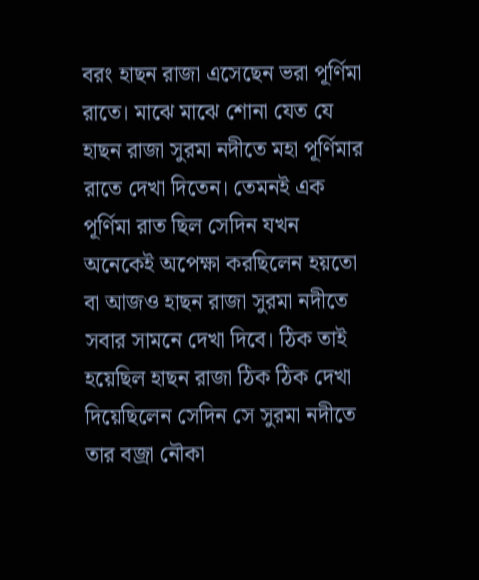বরং হাছন রাজা এসেছেন ভরা পূর্ণিমা রাতে। মাঝে মাঝে শোনা যেত যে হাছন রাজা সুরমা নদীতে মহা পূর্ণিমার রাতে দেখা দিতেন। তেমনই এক পূর্ণিমা রাত ছিল সেদিন যখন অনেকেই অপেক্ষা করছিলেন হয়তো বা আজও হাছন রাজা সুরমা নদীতে সবার সামনে দেখা দিবে। ঠিক তাই হয়েছিল হাছন রাজা ঠিক ঠিক দেখা দিয়েছিলেন সেদিন সে সুরমা নদীতে তার বজ্রা নৌকা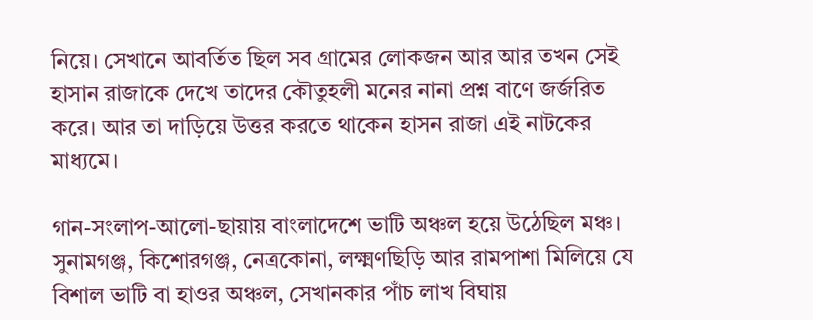নিয়ে। সেখানে আবর্তিত ছিল সব গ্রামের লোকজন আর আর তখন সেই হাসান রাজাকে দেখে তাদের কৌতুহলী মনের নানা প্রশ্ন বাণে জর্জরিত করে। আর তা দাড়িয়ে উত্তর করতে থাকেন হাসন রাজা এই নাটকের মাধ্যমে।

গান-সংলাপ-আলো-ছায়ায় বাংলাদেশে ভাটি অঞ্চল হয়ে উঠেছিল মঞ্চ। সুনামগঞ্জ, কিশোরগঞ্জ, নেত্রকোনা, লক্ষ্মণছিড়ি আর রামপাশা মিলিয়ে যে বিশাল ভাটি বা হাওর অঞ্চল, সেখানকার পাঁচ লাখ বিঘায়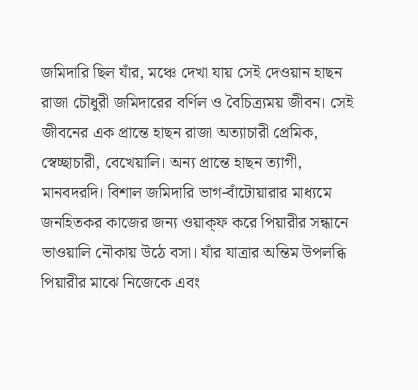জমিদারি ছিল যাঁর, মঞ্চে দেখা যায় সেই দেওয়ান হাছন রাজা চৌধুরী জমিদারের বর্ণিল ও বৈচিত্র্যময় জীবন। সেই জীবনের এক প্রান্তে হাছন রাজা অত্যাচারী প্রেমিক, স্বেচ্ছাচারী, বেখেয়ালি। অন্য প্রান্তে হাছন ত্যাগী, মানবদরদি। বিশাল জমিদারি ভাগ-বাঁটোয়ারার মাধ্যমে জনহিতকর কাজের জন্য ওয়াক্ফ করে পিয়ারীর সন্ধানে ভাওয়ালি নৌকায় উঠে বসা। যাঁর যাত্রার অন্তিম উপলব্ধি পিয়ারীর মাঝে নিজেকে এবং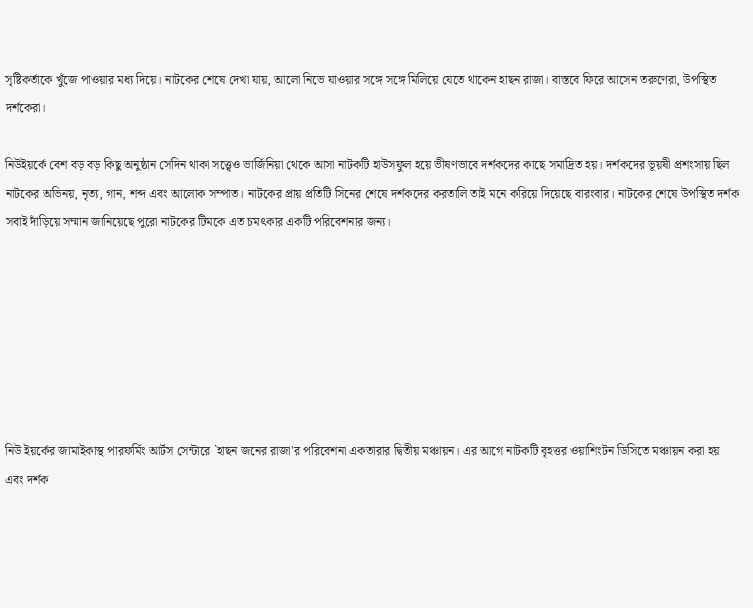সৃষ্টিকর্তাকে খুঁজে পাওয়ার মধ্য দিয়ে। নাটকের শেষে দেখা যায়, আলো নিভে যাওয়ার সঙ্গে সঙ্গে মিলিয়ে যেতে থাকেন হাছন রাজা। বাস্তবে ফিরে আসেন তরুণেরা, উপস্থিত দর্শকেরা।

নিউইয়র্কে বেশ বড় বড় কিছু অনুষ্ঠান সেদিন থাকা সত্ত্বেও ভার্জিনিয়া থেকে আসা নাটকটি হাউসফুল হয়ে ভীষণভাবে দর্শকদের কাছে সমাদ্রিত হয়। দর্শকদের ভূয়ষী প্রশংসায় ছিল নাটকের অভিনয়, নৃত্য, গান, শব্দ এবং আলোক সম্পাত। নাটকের প্রায় প্রতিটি সিনের শেষে দর্শকদের করতালি তাই মনে করিয়ে দিয়েছে বারংবার। নাটকের শেষে উপস্থিত দর্শক সবাই দাঁড়িয়ে সম্মান জানিয়েছে পুরো নাটকের টিমকে এত চমৎকার একটি পরিবেশনার জন্য।







নিউ ইয়র্কের জামাইকাস্থ পারফর্মিং আর্টস সেন্টারে `হাছন জনের রাজা'র পরিবেশনা একতারার দ্বিতীয় মঞ্চায়ন। এর আগে নাটকটি বৃহত্তর ওয়াশিংটন ডিসিতে মঞ্চায়ন করা হয় এবং দর্শক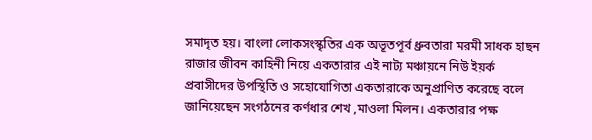সমাদৃত হয়। বাংলা লোকসংস্কৃতির এক অভূতপূর্ব ধ্রুবতারা মরমী সাধক হাছন রাজার জীবন কাহিনী নিয়ে একতারার এই নাট্য মঞ্চায়নে নিউ ইয়র্ক প্রবাসীদের উপস্থিতি ও সহোযোগিতা একতারাকে অনুপ্রাণিত করেছে বলে জানিয়েছেন সংগঠনের কর্ণধার শেখ ,মাওলা মিলন। একতারার পক্ষ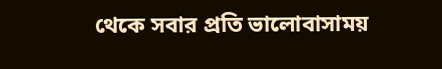থেকে সবার প্রতি ভালোবাসাময়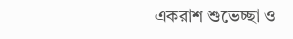একরাশ শুভেচ্ছা ও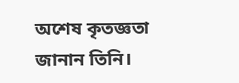অশেষ কৃতজ্ঞতা জানান তিনি।